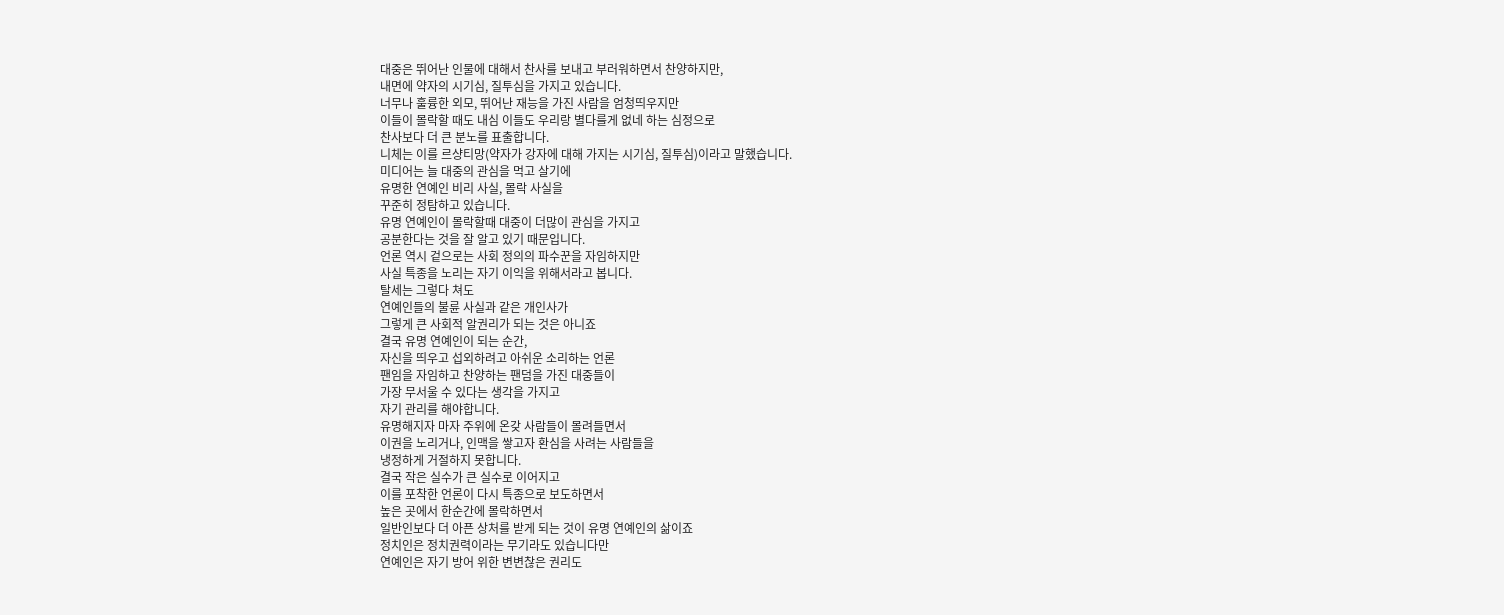대중은 뛰어난 인물에 대해서 찬사를 보내고 부러워하면서 찬양하지만,
내면에 약자의 시기심, 질투심을 가지고 있습니다.
너무나 훌륭한 외모, 뛰어난 재능을 가진 사람을 엄청띄우지만
이들이 몰락할 때도 내심 이들도 우리랑 별다를게 없네 하는 심정으로
찬사보다 더 큰 분노를 표출합니다.
니체는 이를 르샹티망(약자가 강자에 대해 가지는 시기심, 질투심)이라고 말했습니다.
미디어는 늘 대중의 관심을 먹고 살기에
유명한 연예인 비리 사실, 몰락 사실을
꾸준히 정탐하고 있습니다.
유명 연예인이 몰락할때 대중이 더많이 관심을 가지고
공분한다는 것을 잘 알고 있기 때문입니다.
언론 역시 겉으로는 사회 정의의 파수꾼을 자임하지만
사실 특종을 노리는 자기 이익을 위해서라고 봅니다.
탈세는 그렇다 쳐도
연예인들의 불륜 사실과 같은 개인사가
그렇게 큰 사회적 알권리가 되는 것은 아니죠
결국 유명 연예인이 되는 순간,
자신을 띄우고 섭외하려고 아쉬운 소리하는 언론
팬임을 자임하고 찬양하는 팬덤을 가진 대중들이
가장 무서울 수 있다는 생각을 가지고
자기 관리를 해야합니다.
유명해지자 마자 주위에 온갖 사람들이 몰려들면서
이권을 노리거나, 인맥을 쌓고자 환심을 사려는 사람들을
냉정하게 거절하지 못합니다.
결국 작은 실수가 큰 실수로 이어지고
이를 포착한 언론이 다시 특종으로 보도하면서
높은 곳에서 한순간에 몰락하면서
일반인보다 더 아픈 상처를 받게 되는 것이 유명 연예인의 삶이죠
정치인은 정치권력이라는 무기라도 있습니다만
연예인은 자기 방어 위한 변변찮은 권리도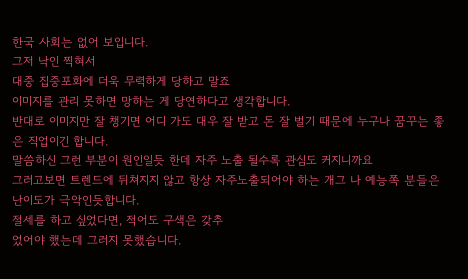한국 사회는 없어 보입니다.
그저 낙인 찍혀서
대중 집중포화에 더욱 무력하게 당하고 말죠
이미지를 관리 못하면 망하는 게 당연하다고 생각합니다.
반대로 이미지만 잘 챙기면 어디 가도 대우 잘 받고 돈 잘 벌기 때문에 누구나 꿈꾸는 좋은 직업이긴 합니다.
말씀하신 그런 부분이 원인일듯 한데 자주 노출 될수록 관심도 커지니까요
그러고보면 트렌드에 뒤쳐지지 않고 항상 자주노출되어야 하는 개그 나 예능쪽 분들은 난이도가 극악인듯합니다.
절세를 하고 싶었다면, 적어도 구색은 갖추
었어야 했는데 그러지 못했습니다.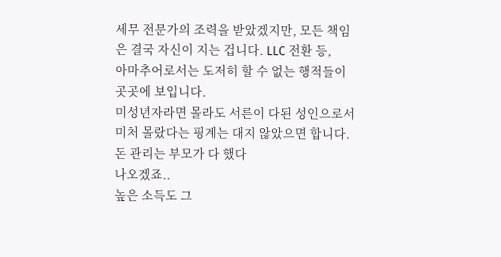세무 전문가의 조력을 받았겠지만, 모든 책임
은 결국 자신이 지는 겁니다. LLC 전환 등,
아마추어로서는 도저히 할 수 없는 행적들이
곳곳에 보입니다.
미성년자라면 몰라도 서른이 다된 성인으로서
미처 몰랐다는 핑계는 대지 않았으면 합니다.
돈 관리는 부모가 다 했다
나오겠죠..
높은 소득도 그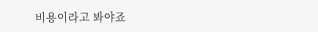비용이라고 봐야죠